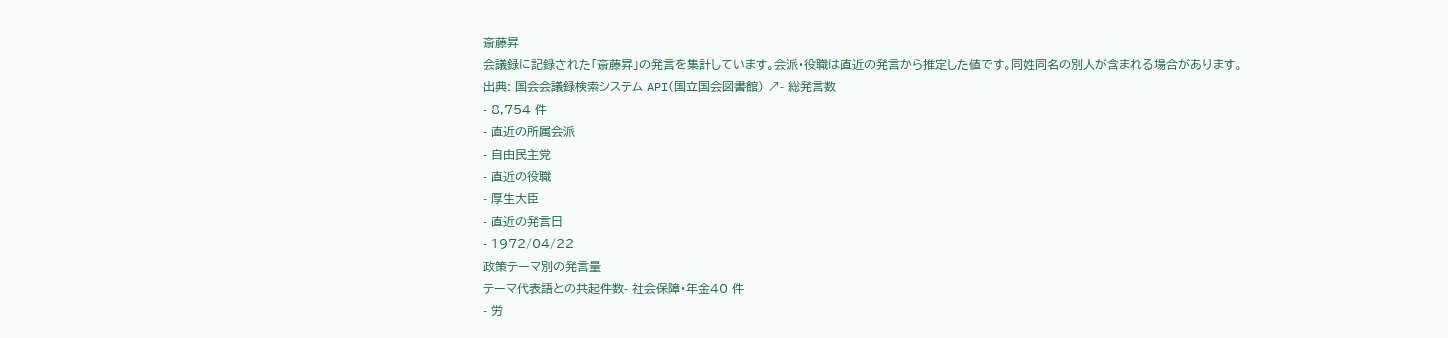斎藤昇
会議録に記録された「斎藤昇」の発言を集計しています。会派・役職は直近の発言から推定した値です。同姓同名の別人が含まれる場合があります。
出典: 国会会議録検索システム API(国立国会図書館) ↗- 総発言数
- 8,754 件
- 直近の所属会派
- 自由民主党
- 直近の役職
- 厚生大臣
- 直近の発言日
- 1972/04/22
政策テーマ別の発言量
テーマ代表語との共起件数- 社会保障・年金40 件
- 労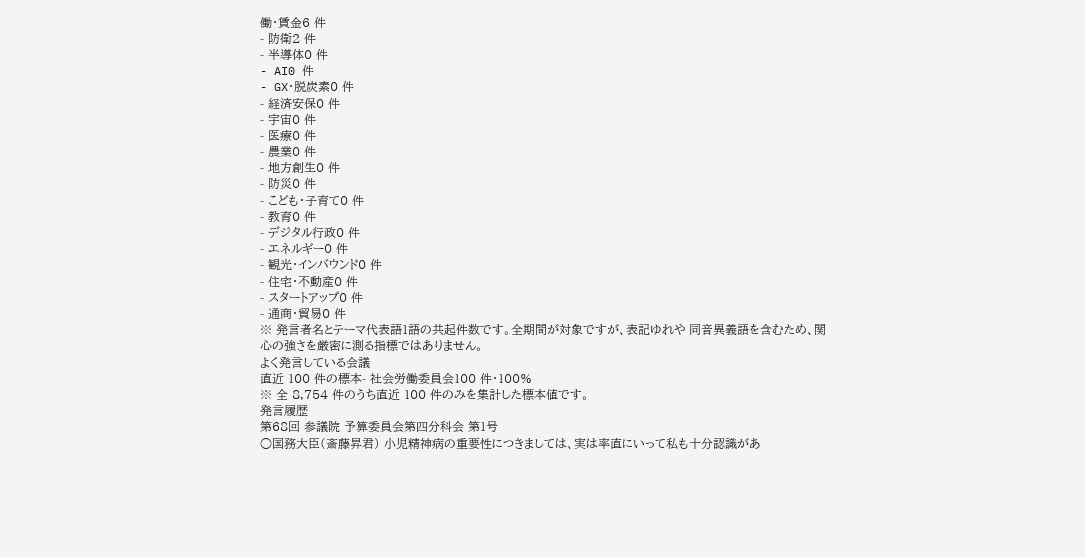働・賃金6 件
- 防衛2 件
- 半導体0 件
- AI0 件
- GX・脱炭素0 件
- 経済安保0 件
- 宇宙0 件
- 医療0 件
- 農業0 件
- 地方創生0 件
- 防災0 件
- こども・子育て0 件
- 教育0 件
- デジタル行政0 件
- エネルギー0 件
- 観光・インバウンド0 件
- 住宅・不動産0 件
- スタートアップ0 件
- 通商・貿易0 件
※ 発言者名とテーマ代表語1語の共起件数です。全期間が対象ですが、表記ゆれや 同音異義語を含むため、関心の強さを厳密に測る指標ではありません。
よく発言している会議
直近 100 件の標本- 社会労働委員会100 件・100%
※ 全 8,754 件のうち直近 100 件のみを集計した標本値です。
発言履歴
第68回 参議院 予算委員会第四分科会 第1号
○国務大臣(斎藤昇君) 小児精神病の重要性につきましては、実は率直にいって私も十分認識があ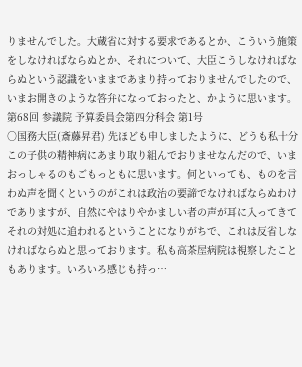りませんでした。大蔵省に対する要求であるとか、こういう施策をしなければならぬとか、それについて、大臣こうしなければならぬという認識をいままであまり持っておりませんでしたので、いまお開きのような答弁になっておったと、かように思います。
第68回 参議院 予算委員会第四分科会 第1号
○国務大臣(斎藤昇君) 先ほども申しましたように、どうも私十分この子供の精神病にあまり取り組んでおりませなんだので、いまおっしゃるのもごもっともに思います。何といっても、ものを言わぬ声を聞くというのがこれは政治の要諦でなければならぬわけでありますが、自然にやはりやかましい者の声が耳に入ってきてそれの対処に追われるということになりがちで、これは反省しなければならぬと思っております。私も高茶屋病院は視察したこともあります。いろいろ感じも持っ…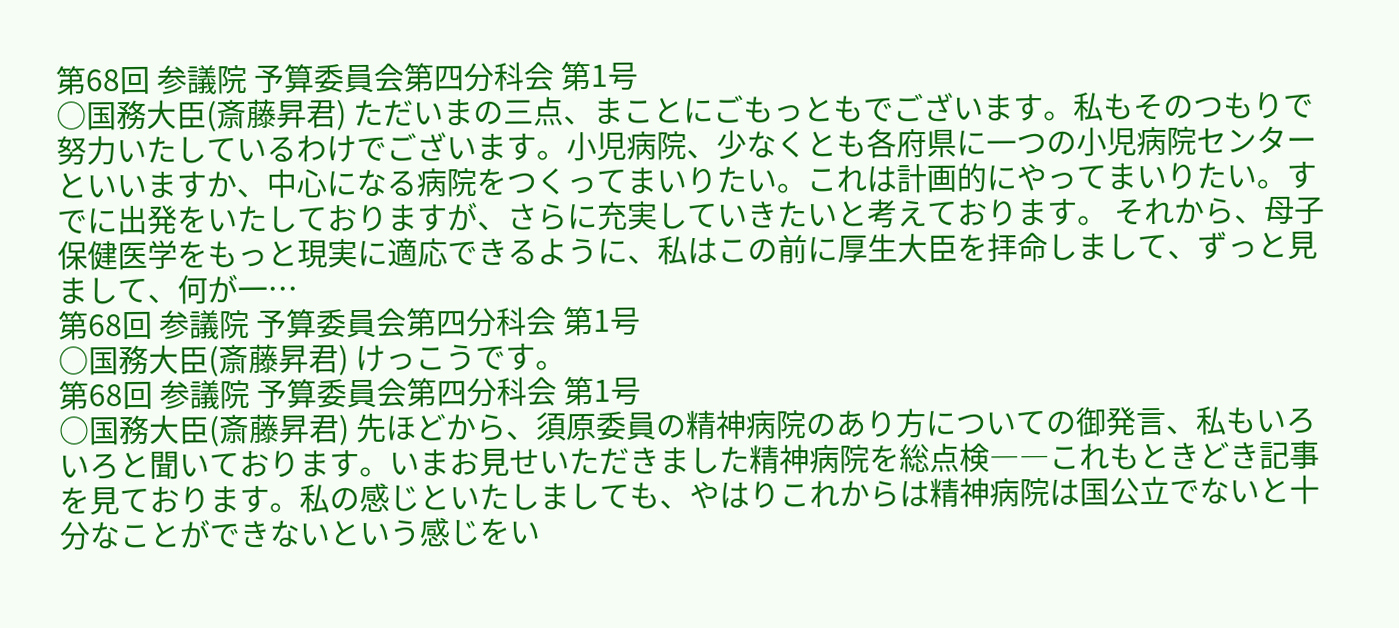第68回 参議院 予算委員会第四分科会 第1号
○国務大臣(斎藤昇君) ただいまの三点、まことにごもっともでございます。私もそのつもりで努力いたしているわけでございます。小児病院、少なくとも各府県に一つの小児病院センターといいますか、中心になる病院をつくってまいりたい。これは計画的にやってまいりたい。すでに出発をいたしておりますが、さらに充実していきたいと考えております。 それから、母子保健医学をもっと現実に適応できるように、私はこの前に厚生大臣を拝命しまして、ずっと見まして、何が一…
第68回 参議院 予算委員会第四分科会 第1号
○国務大臣(斎藤昇君) けっこうです。
第68回 参議院 予算委員会第四分科会 第1号
○国務大臣(斎藤昇君) 先ほどから、須原委員の精神病院のあり方についての御発言、私もいろいろと聞いております。いまお見せいただきました精神病院を総点検――これもときどき記事を見ております。私の感じといたしましても、やはりこれからは精神病院は国公立でないと十分なことができないという感じをい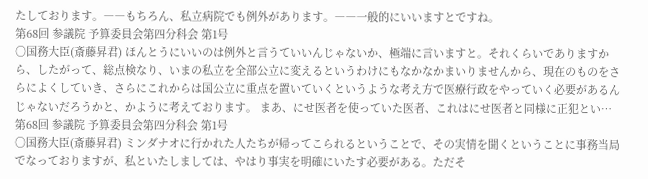たしております。――もちろん、私立病院でも例外があります。――一般的にいいますとですね。
第68回 参議院 予算委員会第四分科会 第1号
○国務大臣(斎藤昇君) ほんとうにいいのは例外と言うていいんじゃないか、極端に言いますと。それくらいでありますから、したがって、総点検なり、いまの私立を全部公立に変えるというわけにもなかなかまいりませんから、現在のものをさらによくしていき、さらにこれからは国公立に重点を置いていくというような考え方で医療行政をやっていく必要があるんじゃないだろうかと、かように考えております。 まあ、にせ医者を使っていた医者、これはにせ医者と同様に正犯とい…
第68回 参議院 予算委員会第四分科会 第1号
○国務大臣(斎藤昇君) ミンダナオに行かれた人たちが帰ってこられるということで、その実情を聞くということに事務当局でなっておりますが、私といたしましては、やはり事実を明確にいたす必要がある。ただそ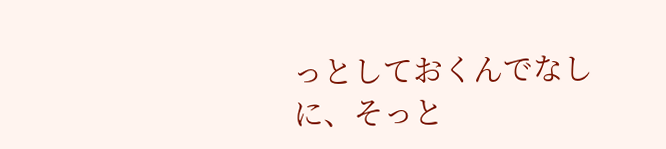っとしておくんでなしに、そっと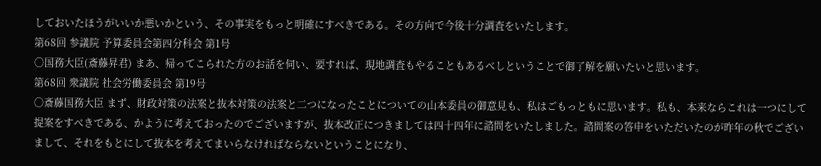しておいたほうがいいか悪いかという、その事実をもっと明確にすべきである。その方向で今後十分調査をいたします。
第68回 参議院 予算委員会第四分科会 第1号
○国務大臣(斎藤昇君) まあ、帰ってこられた方のお話を伺い、要すれば、現地調査もやることもあるべしということで御了解を願いたいと思います。
第68回 衆議院 社会労働委員会 第19号
○斎藤国務大臣 まず、財政対策の法案と抜本対策の法案と二つになったことについての山本委員の御意見も、私はごもっともに思います。私も、本来ならこれは一つにして提案をすべきである、かように考えておったのでございますが、抜本改正につきましては四十四年に諮問をいたしました。諮問案の答申をいただいたのが昨年の秋でございまして、それをもとにして抜本を考えてまいらなければならないということになり、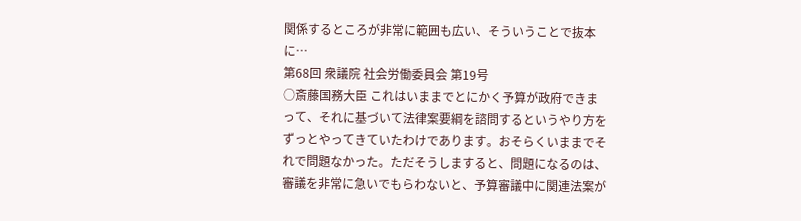関係するところが非常に範囲も広い、そういうことで抜本に…
第68回 衆議院 社会労働委員会 第19号
○斎藤国務大臣 これはいままでとにかく予算が政府できまって、それに基づいて法律案要綱を諮問するというやり方をずっとやってきていたわけであります。おそらくいままでそれで問題なかった。ただそうしますると、問題になるのは、審議を非常に急いでもらわないと、予算審議中に関連法案が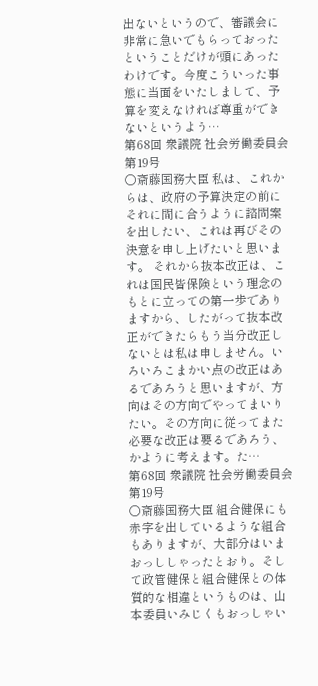出ないというので、審議会に非常に急いでもらっておったということだけが頭にあったわけです。今度こういった事態に当面をいたしまして、予算を変えなければ尊重ができないというよう…
第68回 衆議院 社会労働委員会 第19号
○斎藤国務大臣 私は、これからは、政府の予算決定の前にそれに間に合うように諮問案を出したい、これは再びその決意を申し上げたいと思います。 それから抜本改正は、これは国民皆保険という理念のもとに立っての第一歩でありますから、したがって抜本改正ができたらもう当分改正しないとは私は申しません。いろいろこまかい点の改正はあるであろうと思いますが、方向はその方向でやってまいりたい。その方向に従ってまた必要な改正は要るであろう、かように考えます。た…
第68回 衆議院 社会労働委員会 第19号
○斎藤国務大臣 組合健保にも赤字を出しているような組合もありますが、大部分はいまおっししゃったとおり。そして政管健保と組合健保との体質的な相違というものは、山本委員いみじくもおっしゃい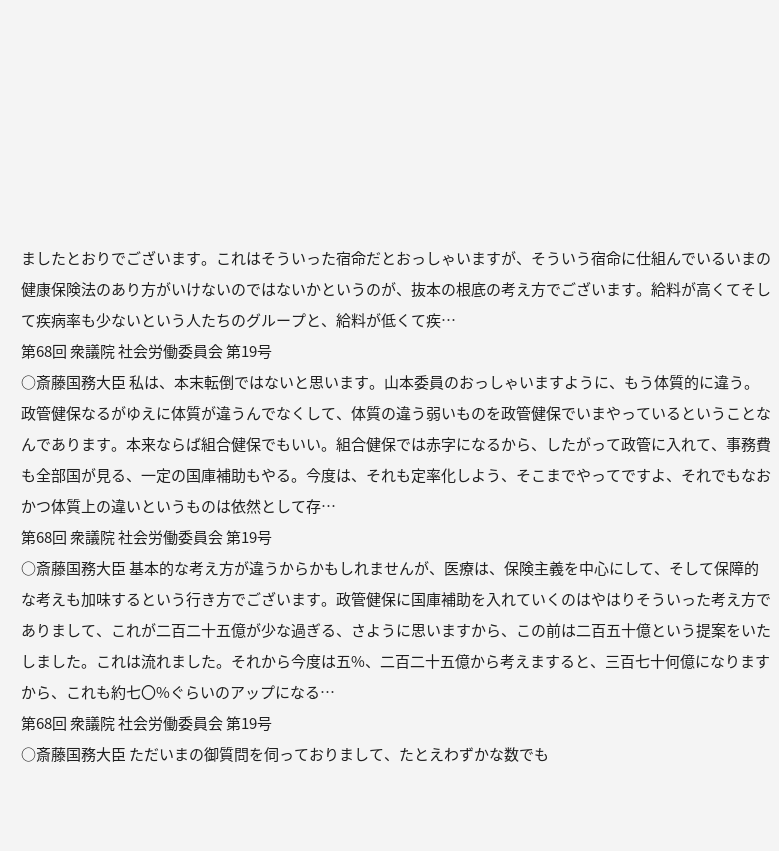ましたとおりでございます。これはそういった宿命だとおっしゃいますが、そういう宿命に仕組んでいるいまの健康保険法のあり方がいけないのではないかというのが、抜本の根底の考え方でございます。給料が高くてそして疾病率も少ないという人たちのグループと、給料が低くて疾…
第68回 衆議院 社会労働委員会 第19号
○斎藤国務大臣 私は、本末転倒ではないと思います。山本委員のおっしゃいますように、もう体質的に違う。政管健保なるがゆえに体質が違うんでなくして、体質の違う弱いものを政管健保でいまやっているということなんであります。本来ならば組合健保でもいい。組合健保では赤字になるから、したがって政管に入れて、事務費も全部国が見る、一定の国庫補助もやる。今度は、それも定率化しよう、そこまでやってですよ、それでもなおかつ体質上の違いというものは依然として存…
第68回 衆議院 社会労働委員会 第19号
○斎藤国務大臣 基本的な考え方が違うからかもしれませんが、医療は、保険主義を中心にして、そして保障的な考えも加味するという行き方でございます。政管健保に国庫補助を入れていくのはやはりそういった考え方でありまして、これが二百二十五億が少な過ぎる、さように思いますから、この前は二百五十億という提案をいたしました。これは流れました。それから今度は五%、二百二十五億から考えますると、三百七十何億になりますから、これも約七〇%ぐらいのアップになる…
第68回 衆議院 社会労働委員会 第19号
○斎藤国務大臣 ただいまの御質問を伺っておりまして、たとえわずかな数でも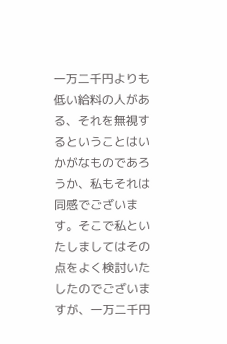一万二千円よりも低い給料の人がある、それを無視するということはいかがなものであろうか、私もそれは同感でございます。そこで私といたしましてはその点をよく検討いたしたのでございますが、一万二千円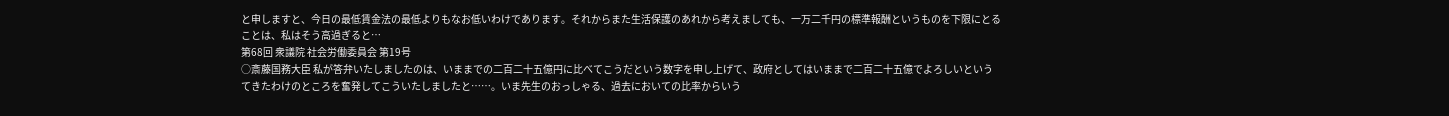と申しますと、今日の最低賃金法の最低よりもなお低いわけであります。それからまた生活保護のあれから考えましても、一万二千円の標準報酬というものを下限にとることは、私はそう高過ぎると…
第68回 衆議院 社会労働委員会 第19号
○斎藤国務大臣 私が答弁いたしましたのは、いままでの二百二十五億円に比べてこうだという数字を申し上げて、政府としてはいままで二百二十五億でよろしいというてきたわけのところを奮発してこういたしましたと……。いま先生のおっしゃる、過去においての比率からいう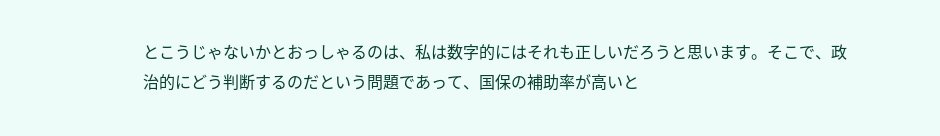とこうじゃないかとおっしゃるのは、私は数字的にはそれも正しいだろうと思います。そこで、政治的にどう判断するのだという問題であって、国保の補助率が高いと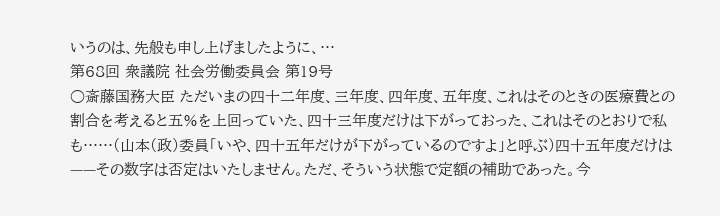いうのは、先般も申し上げましたように、…
第68回 衆議院 社会労働委員会 第19号
○斎藤国務大臣 ただいまの四十二年度、三年度、四年度、五年度、これはそのときの医療費との割合を考えると五%を上回っていた、四十三年度だけは下がっておった、これはそのとおりで私も……(山本(政)委員「いや、四十五年だけが下がっているのですよ」と呼ぶ)四十五年度だけは——その数字は否定はいたしません。ただ、そういう状態で定額の補助であった。今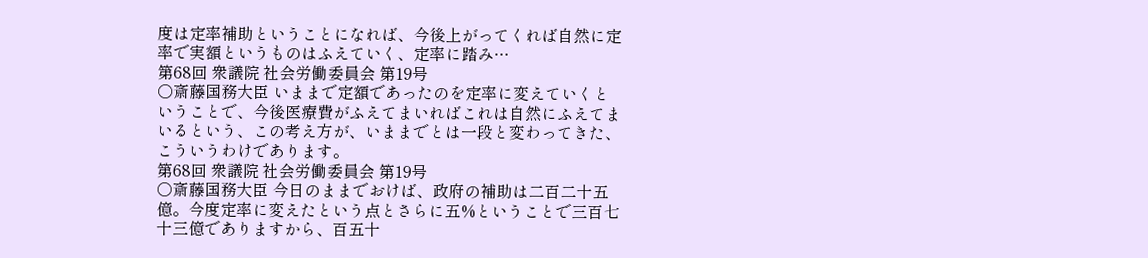度は定率補助ということになれば、今後上がってくれば自然に定率で実額というものはふえていく、定率に踏み…
第68回 衆議院 社会労働委員会 第19号
○斎藤国務大臣 いままで定額であったのを定率に変えていくということで、今後医療費がふえてまいればこれは自然にふえてまいるという、この考え方が、いままでとは一段と変わってきた、こういうわけであります。
第68回 衆議院 社会労働委員会 第19号
○斎藤国務大臣 今日のままでおけば、政府の補助は二百二十五億。今度定率に変えたという点とさらに五%ということで三百七十三億でありますから、百五十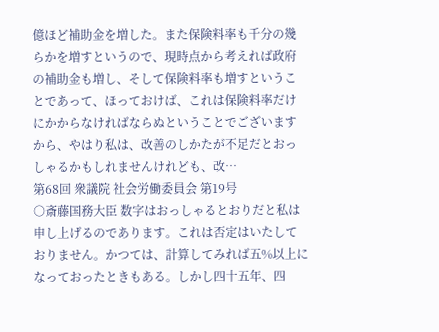億ほど補助金を増した。また保険料率も千分の幾らかを増すというので、現時点から考えれば政府の補助金も増し、そして保険料率も増すということであって、ほっておけば、これは保険料率だけにかからなければならぬということでございますから、やはり私は、改善のしかたが不足だとおっしゃるかもしれませんけれども、改…
第68回 衆議院 社会労働委員会 第19号
○斎藤国務大臣 数字はおっしゃるとおりだと私は申し上げるのであります。これは否定はいたしておりません。かつては、計算してみれば五%以上になっておったときもある。しかし四十五年、四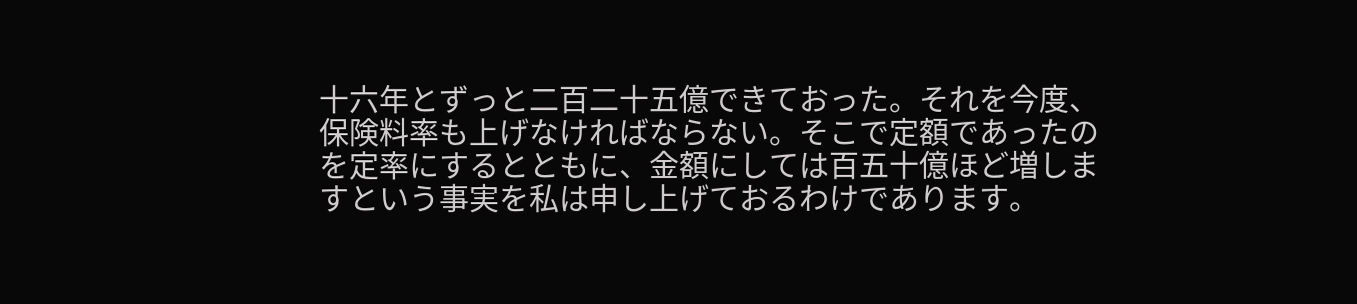十六年とずっと二百二十五億できておった。それを今度、保険料率も上げなければならない。そこで定額であったのを定率にするとともに、金額にしては百五十億ほど増しますという事実を私は申し上げておるわけであります。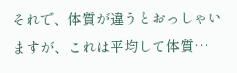それで、体質が違うとおっしゃいますが、これは平均して体質…